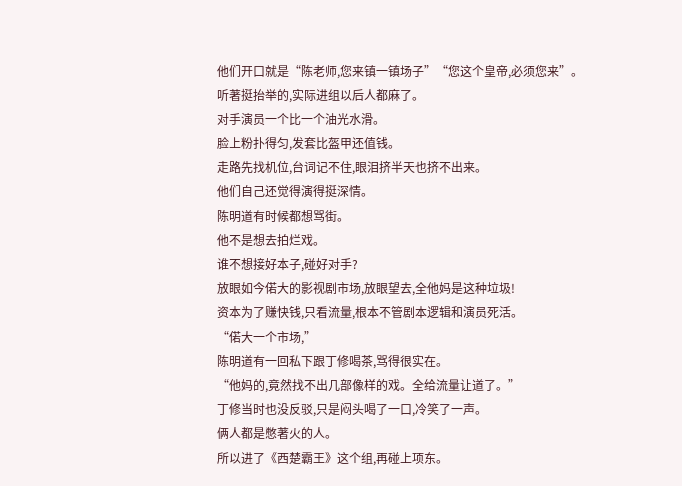他们开口就是“陈老师,您来镇一镇场子”“您这个皇帝,必须您来”。
听著挺抬举的,实际进组以后人都麻了。
对手演员一个比一个油光水滑。
脸上粉扑得匀,发套比盔甲还值钱。
走路先找机位,台词记不住,眼泪挤半天也挤不出来。
他们自己还觉得演得挺深情。
陈明道有时候都想骂街。
他不是想去拍烂戏。
谁不想接好本子,碰好对手?
放眼如今偌大的影视剧市场,放眼望去,全他妈是这种垃圾!
资本为了赚快钱,只看流量,根本不管剧本逻辑和演员死活。
“偌大一个市场,”
陈明道有一回私下跟丁修喝茶,骂得很实在。
“他妈的,竟然找不出几部像样的戏。全给流量让道了。”
丁修当时也没反驳,只是闷头喝了一口,冷笑了一声。
俩人都是憋著火的人。
所以进了《西楚霸王》这个组,再碰上项东。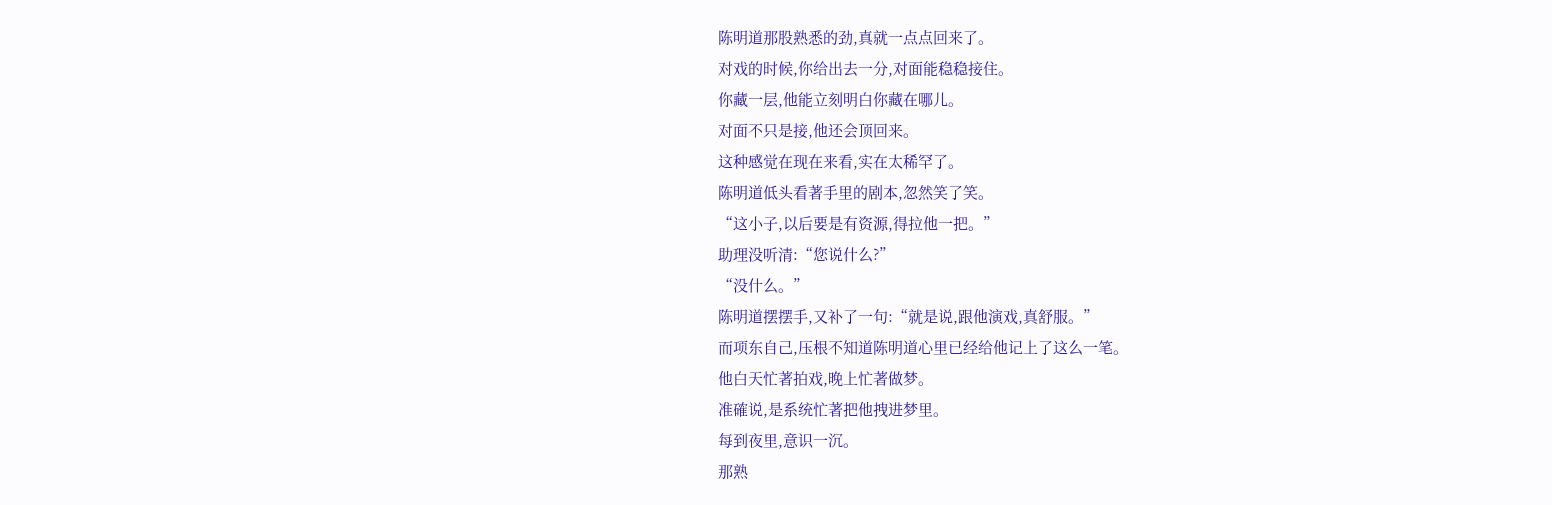陈明道那股熟悉的劲,真就一点点回来了。
对戏的时候,你给出去一分,对面能稳稳接住。
你藏一层,他能立刻明白你藏在哪儿。
对面不只是接,他还会顶回来。
这种感觉在现在来看,实在太稀罕了。
陈明道低头看著手里的剧本,忽然笑了笑。
“这小子,以后要是有资源,得拉他一把。”
助理没听清:“您说什么?”
“没什么。”
陈明道摆摆手,又补了一句:“就是说,跟他演戏,真舒服。”
而项东自己,压根不知道陈明道心里已经给他记上了这么一笔。
他白天忙著拍戏,晚上忙著做梦。
准確说,是系统忙著把他拽进梦里。
每到夜里,意识一沉。
那熟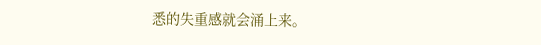悉的失重感就会涌上来。